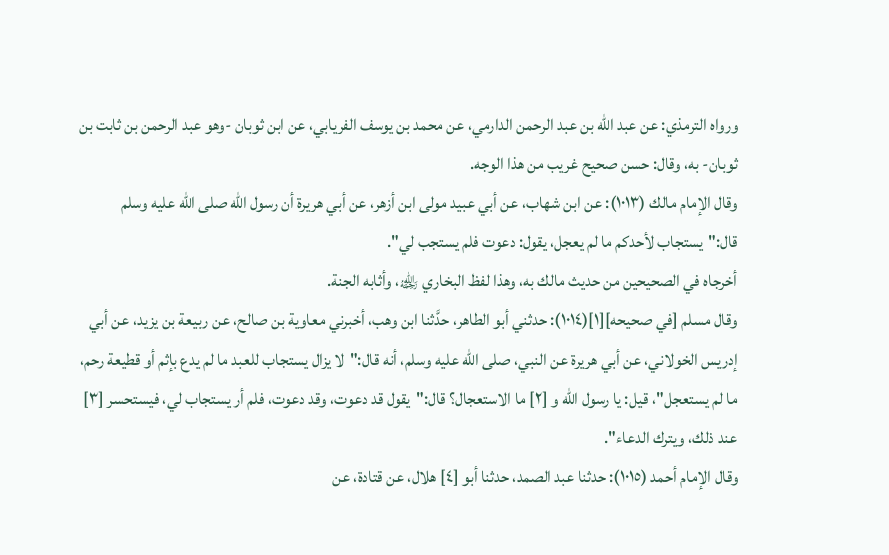ورواه الترمذي: عن عبد الله بن عبد الرحمن الدارمي، عن محمد بن يوسف الفريابي، عن ابن ثوبان -وهو عبد الرحمن بن ثابت بن ثوبان- به، وقال: حسن صحيح غريب من هذا الوجه.
وقال الإمام مالك (١٠١٣): عن ابن شهاب، عن أبي عبيد مولى ابن أزهر، عن أبي هريرة أن رسول الله صلى الله عليه وسلم قال:"يستجاب لأحدكم ما لم يعجل، يقول: دعوت فلم يستجب لي".
أخرجاه في الصحيحين من حديث مالك به، وهذا لفظ البخاري ﵀، وأثابه الجنة.
وقال مسلم [في صحيحه][١](١٠١٤): حدثني أبو الطاهر، حدَّثنا ابن وهب، أخبرني معاوية بن صالح، عن ربيعة بن يزيد، عن أبي إدريس الخولاني، عن أبي هريرة عن النبي، صلى الله عليه وسلم، أنه قال:"لا يزال يستجاب للعبد ما لم يدع بإثم أو قطيعة رحم، ما لم يستعجل"، قيل: يا رسول الله و [٢] ما الاستعجال؟ قال:"يقول قد دعوت، وقد دعوت، فلم أر يستجاب لي، فيستحسر [٣] عند ذلك، ويترك الدعاء".
وقال الإمام أحمد (١٠١٥): حدثنا عبد الصمد، حدثنا أبو [٤] هلال، عن قتادة، عن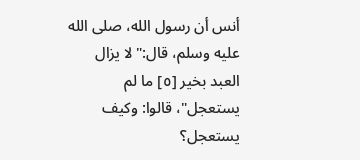أنس أن رسول الله، صلى الله عليه وسلم، قال:"لا يزال العبد بخير [٥] ما لم يستعجل"، قالوا: وكيف يستعجل؟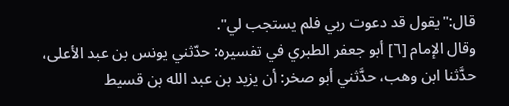قال:"يقول قد دعوت ربي فلم يستجب لي".
وقال الإمام [٦] أبو جعفر الطبري في تفسيره: حدّثني يونس بن عبد الأعلى، حدَّثنا ابن وهب، حدَّثني أبو صخر: أن يزيد بن عبد الله بن قسيط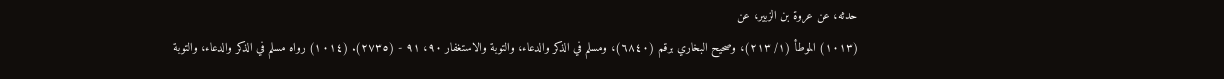حدثه، عن عروة بن الزبير، عن
(١٠١٣) الموطأ (١/ ٢١٣)، وصحيح البخاري برقم (٦٨٤٠)، ومسلم في الذكر والدعاء، والتوبة والاستغفار ٩٠، ٩١ - (٢٧٣٥). (١٠١٤) رواه مسلم في الذكر والدعاء، والتوبة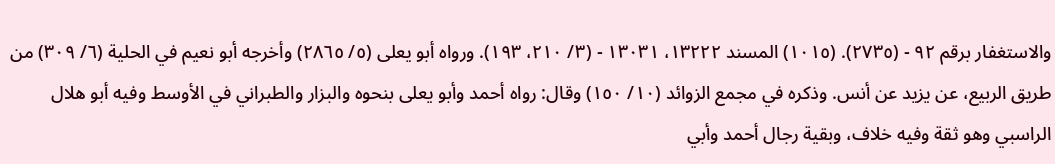والاستغفار برقم ٩٢ - (٢٧٣٥). (١٠١٥) المسند ١٣٢٢٢، ١٣٠٣١ - (٣/ ٢١٠، ١٩٣). ورواه أبو يعلى (٥/ ٢٨٦٥) وأخرجه أبو نعيم في الحلية (٦/ ٣٠٩) من طريق الربيع، عن يزيد عن أنس. وذكره في مجمع الزوائد (١٠/ ١٥٠) وقال: رواه أحمد وأبو يعلى بنحوه والبزار والطبراني في الأوسط وفيه أبو هلال الراسبي وهو ثقة وفيه خلاف، وبقية رجال أحمد وأبي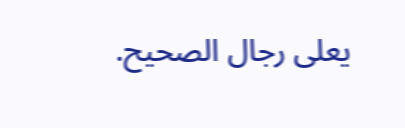يعلى رجال الصحيح.